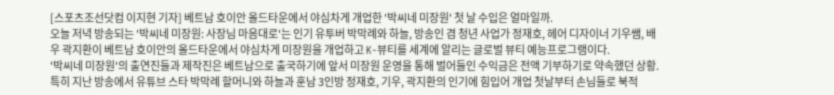[스포츠조선닷컴 이지현 기자] 베트남 호이안 올드타운에서 야심차게 개업한 '박씨네 미장원' 첫 날 수입은 얼마일까.
오늘 저녁 방송되는 '박씨네 미장원: 사장님 마음대로'는 인기 유투버 박막례와 하늘, 방송인 겸 청년 사업가 정재호, 헤어 디자이너 기우쌤, 배우 곽지환이 베트남 호이안의 올드타운에서 야심차게 미장원을 개업하고 K-뷰티를 세계에 알리는 글로벌 뷰티 예능프로그램이다.
'박씨네 미장원'의 출연진들과 제작진은 베트남으로 출국하기에 앞서 미장원 운영을 통해 벌어들인 수익금은 전액 기부하기로 약속했던 상황.
특히 지난 방송에서 유튜브 스타 박막례 할머니와 하늘과 훈남 3인방 정재호, 기우, 곽지환의 인기에 힘입어 개업 첫날부터 손님들로 북적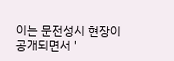이는 문전성시 현장이 공개되면서 '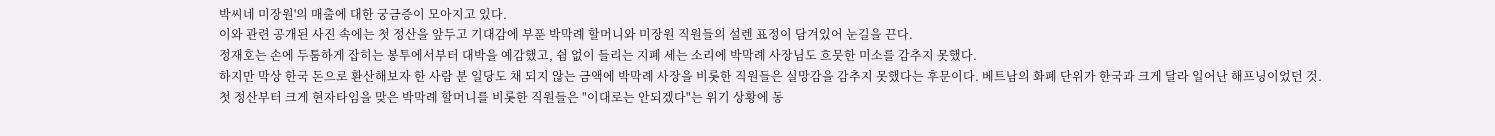박씨네 미장원'의 매출에 대한 궁금증이 모아지고 있다.
이와 관련 공개된 사진 속에는 첫 정산을 앞두고 기대감에 부푼 박막례 할머니와 미장원 직원들의 설렌 표정이 담겨있어 눈길을 끈다.
정재호는 손에 두툼하게 잡히는 봉투에서부터 대박을 예감했고, 쉼 없이 들리는 지폐 세는 소리에 박막례 사장님도 흐뭇한 미소를 감추지 못했다.
하지만 막상 한국 돈으로 환산해보자 한 사람 분 일당도 채 되지 않는 금액에 박막례 사장을 비롯한 직원들은 실망감을 감추지 못했다는 후문이다. 베트남의 화폐 단위가 한국과 크게 달라 일어난 해프닝이었던 것.
첫 정산부터 크게 현자타임을 맞은 박막례 할머니를 비롯한 직원들은 "이대로는 안되겠다"는 위기 상황에 동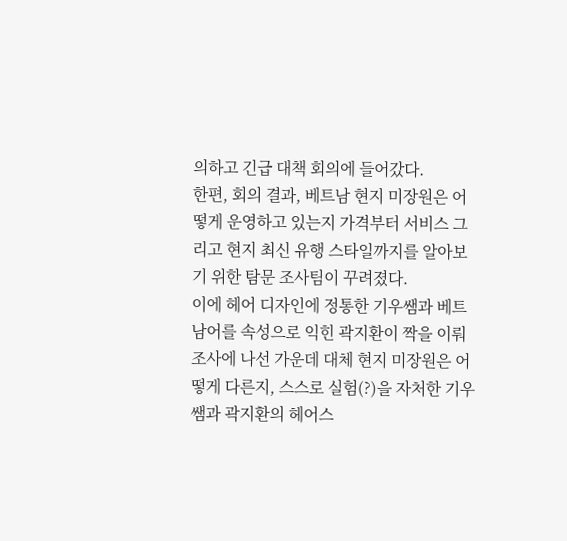의하고 긴급 대책 회의에 들어갔다.
한편, 회의 결과, 베트남 현지 미장원은 어떻게 운영하고 있는지 가격부터 서비스 그리고 현지 최신 유행 스타일까지를 알아보기 위한 탐문 조사팀이 꾸려졌다.
이에 헤어 디자인에 정통한 기우쌤과 베트남어를 속성으로 익힌 곽지환이 짝을 이뤄 조사에 나선 가운데 대체 현지 미장원은 어떻게 다른지, 스스로 실험(?)을 자처한 기우쌤과 곽지환의 헤어스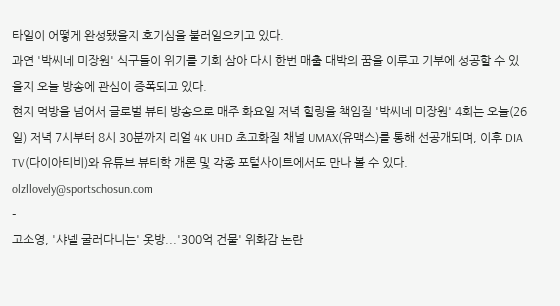타일이 어떻게 완성됐을지 호기심을 불러일으키고 있다.
과연 '박씨네 미장원' 식구들이 위기를 기회 삼아 다시 한번 매출 대박의 꿈을 이루고 기부에 성공할 수 있을지 오늘 방송에 관심이 증폭되고 있다.
현지 먹방을 넘어서 글로벌 뷰티 방송으로 매주 화요일 저녁 힐링을 책임질 '박씨네 미장원' 4회는 오늘(26일) 저녁 7시부터 8시 30분까지 리얼 4K UHD 초고화질 채널 UMAX(유맥스)를 통해 선공개되며, 이후 DIA TV(다이아티비)와 유튜브 뷰티학 개론 및 각종 포털사이트에서도 만나 볼 수 있다.
olzllovely@sportschosun.com
-
고소영, '샤넬 굴러다니는' 옷방...'300억 건물' 위화감 논란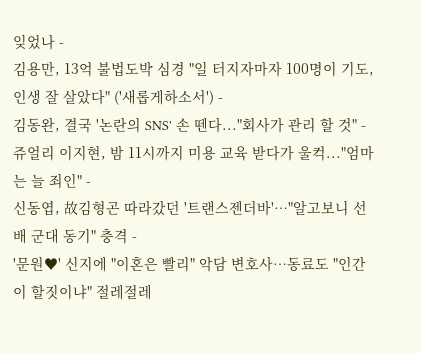잊었나 -
김용만, 13억 불법도박 심경 "일 터지자마자 100명이 기도, 인생 잘 살았다" ('새롭게하소서') -
김동완, 결국 '논란의 SNS' 손 뗀다..."회사가 관리 할 것" -
쥬얼리 이지현, 밤 11시까지 미용 교육 받다가 울컥..."엄마는 늘 죄인" -
신동엽, 故김형곤 따라갔던 '트랜스젠더바'…"알고보니 선배 군대 동기" 충격 -
'문원♥' 신지에 "이혼은 빨리" 악담 변호사…동료도 "인간이 할짓이냐" 절레절레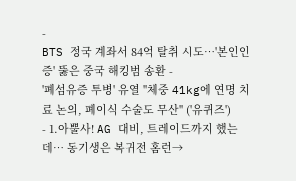-
BTS 정국 계좌서 84억 탈취 시도…'본인인증' 뚫은 중국 해킹범 송환 -
'폐섬유증 투병' 유열 "체중 41kg에 연명 치료 논의, 폐이식 수술도 무산" ('유퀴즈')
- 1.아뿔사! AG 대비, 트레이드까지 했는데… 동기생은 복귀전 홈런→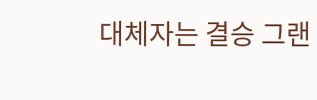대체자는 결승 그랜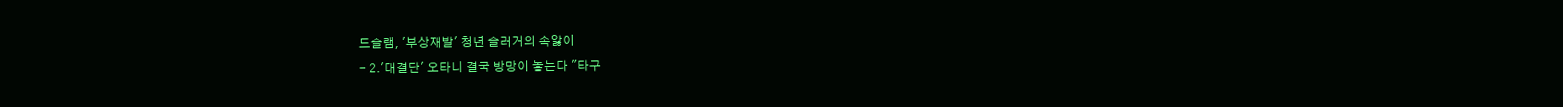드슬램, '부상재발' 청년 슬러거의 속앓이
- 2.'대결단' 오타니 결국 방망이 놓는다 "타구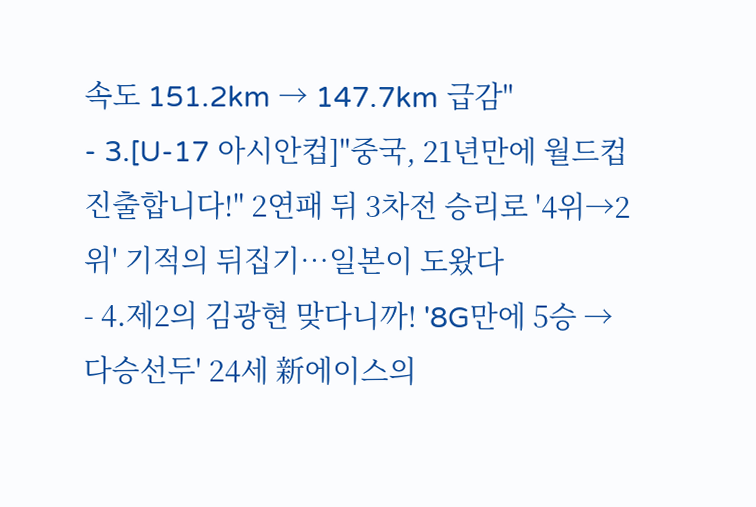속도 151.2km → 147.7km 급감"
- 3.[U-17 아시안컵]"중국, 21년만에 월드컵 진출합니다!" 2연패 뒤 3차전 승리로 '4위→2위' 기적의 뒤집기…일본이 도왔다
- 4.제2의 김광현 맞다니까! '8G만에 5승 → 다승선두' 24세 新에이스의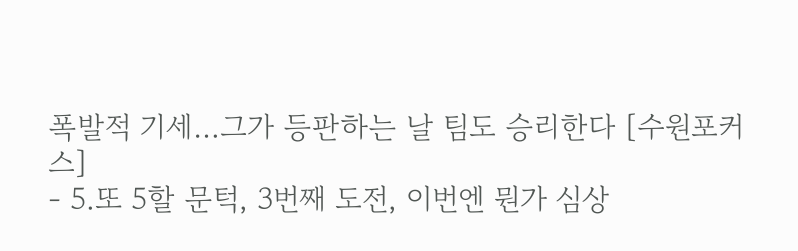폭발적 기세…그가 등판하는 날 팀도 승리한다 [수원포커스]
- 5.또 5할 문턱, 3번째 도전, 이번엔 뭔가 심상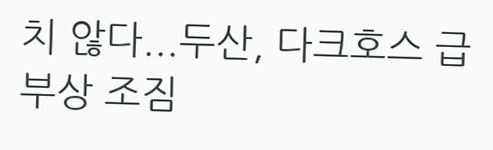치 않다...두산, 다크호스 급부상 조짐